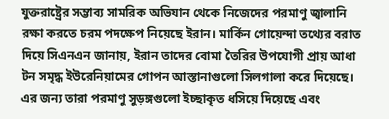যুক্তরাষ্ট্রের সম্ভাব্য সামরিক অভিযান থেকে নিজেদের পরমাণু জ্বালানি রক্ষা করতে চরম পদক্ষেপ নিয়েছে ইরান। মার্কিন গোয়েন্দা তথ্যের বরাত দিয়ে সিএনএন জানায়, ইরান তাদের বোমা তৈরির উপযোগী প্রায় আধা টন সমৃদ্ধ ইউরেনিয়ামের গোপন আস্তানাগুলো সিলগালা করে দিয়েছে। এর জন্য তারা পরমাণু সুড়ঙ্গগুলো ইচ্ছাকৃত ধসিয়ে দিয়েছে এবং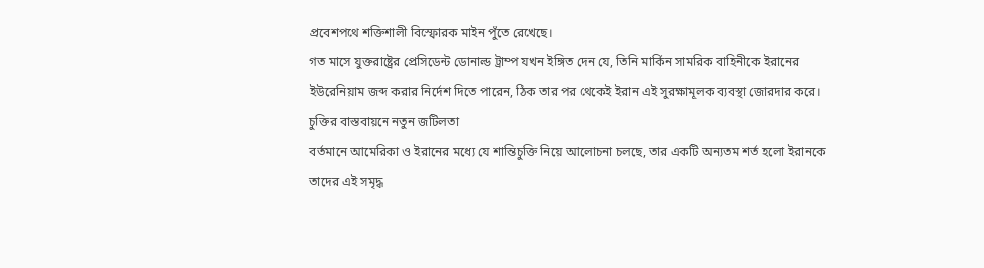প্রবেশপথে শক্তিশালী বিস্ফোরক মাইন পুঁতে রেখেছে।
গত মাসে যুক্তরাষ্ট্রের প্রেসিডেন্ট ডোনাল্ড ট্রাম্প যখন ইঙ্গিত দেন যে, তিনি মার্কিন সামরিক বাহিনীকে ইরানের ইউরেনিয়াম জব্দ করার নির্দেশ দিতে পারেন, ঠিক তার পর থেকেই ইরান এই সুরক্ষামূলক ব্যবস্থা জোরদার করে।
চুক্তির বাস্তবায়নে নতুন জটিলতা
বর্তমানে আমেরিকা ও ইরানের মধ্যে যে শান্তিচুক্তি নিয়ে আলোচনা চলছে, তার একটি অন্যতম শর্ত হলো ইরানকে তাদের এই সমৃদ্ধ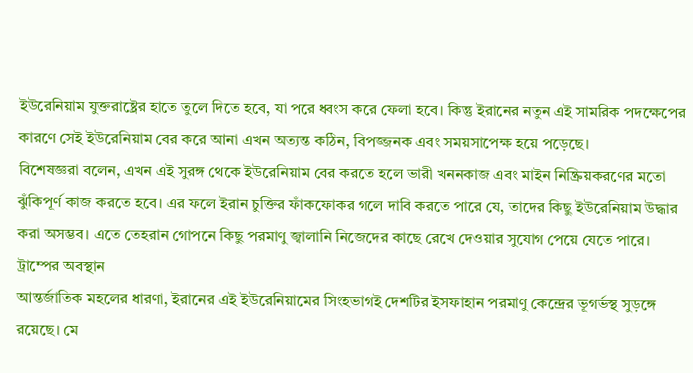ইউরেনিয়াম যুক্তরাষ্ট্রের হাতে তুলে দিতে হবে, যা পরে ধ্বংস করে ফেলা হবে। কিন্তু ইরানের নতুন এই সামরিক পদক্ষেপের কারণে সেই ইউরেনিয়াম বের করে আনা এখন অত্যন্ত কঠিন, বিপজ্জনক এবং সময়সাপেক্ষ হয়ে পড়েছে।
বিশেষজ্ঞরা বলেন, এখন এই সুরঙ্গ থেকে ইউরেনিয়াম বের করতে হলে ভারী খননকাজ এবং মাইন নিষ্ক্রিয়করণের মতো ঝুঁকিপূর্ণ কাজ করতে হবে। এর ফলে ইরান চুক্তির ফাঁকফোকর গলে দাবি করতে পারে যে, তাদের কিছু ইউরেনিয়াম উদ্ধার করা অসম্ভব। এতে তেহরান গোপনে কিছু পরমাণু জ্বালানি নিজেদের কাছে রেখে দেওয়ার সুযোগ পেয়ে যেতে পারে।
ট্রাম্পের অবস্থান
আন্তর্জাতিক মহলের ধারণা, ইরানের এই ইউরেনিয়ামের সিংহভাগই দেশটির ইসফাহান পরমাণু কেন্দ্রের ভূগর্ভস্থ সুড়ঙ্গে রয়েছে। মে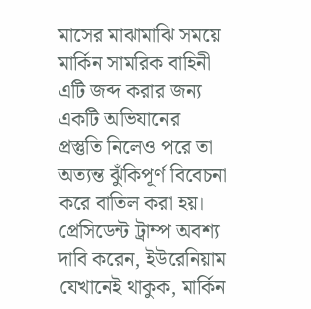মাসের মাঝামাঝি সময়ে মার্কিন সামরিক বাহিনী এটি জব্দ করার জন্য একটি অভিযানের প্রস্তুতি নিলেও পরে তা অত্যন্ত ঝুঁকিপূর্ণ বিবেচনা করে বাতিল করা হয়।
প্রেসিডেন্ট ট্রাম্প অবশ্য দাবি করেন, ইউরেনিয়াম যেখানেই থাকুক, মার্কিন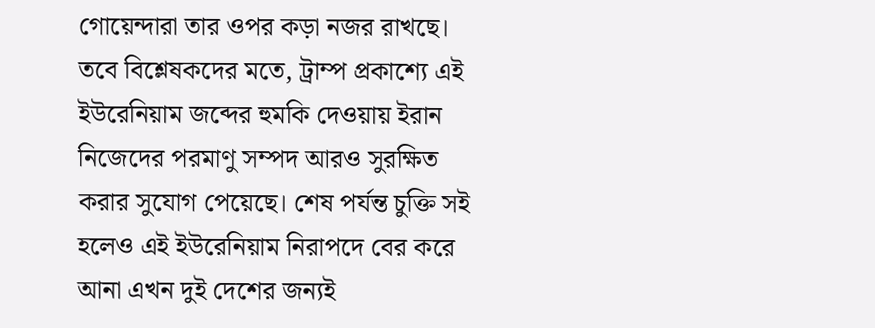গোয়েন্দারা তার ওপর কড়া নজর রাখছে। তবে বিশ্লেষকদের মতে, ট্রাম্প প্রকাশ্যে এই ইউরেনিয়াম জব্দের হুমকি দেওয়ায় ইরান নিজেদের পরমাণু সম্পদ আরও সুরক্ষিত করার সুযোগ পেয়েছে। শেষ পর্যন্ত চুক্তি সই হলেও এই ইউরেনিয়াম নিরাপদে বের করে আনা এখন দুই দেশের জন্যই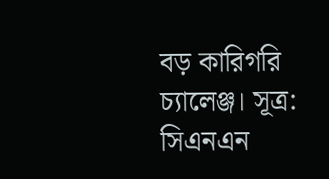বড় কারিগরি চ্যালেঞ্জ। সূত্র: সিএনএন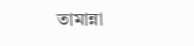তামান্না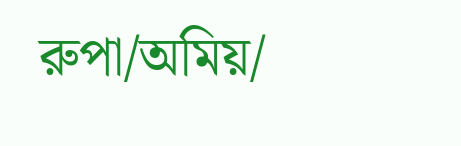রুপা/অমিয়/